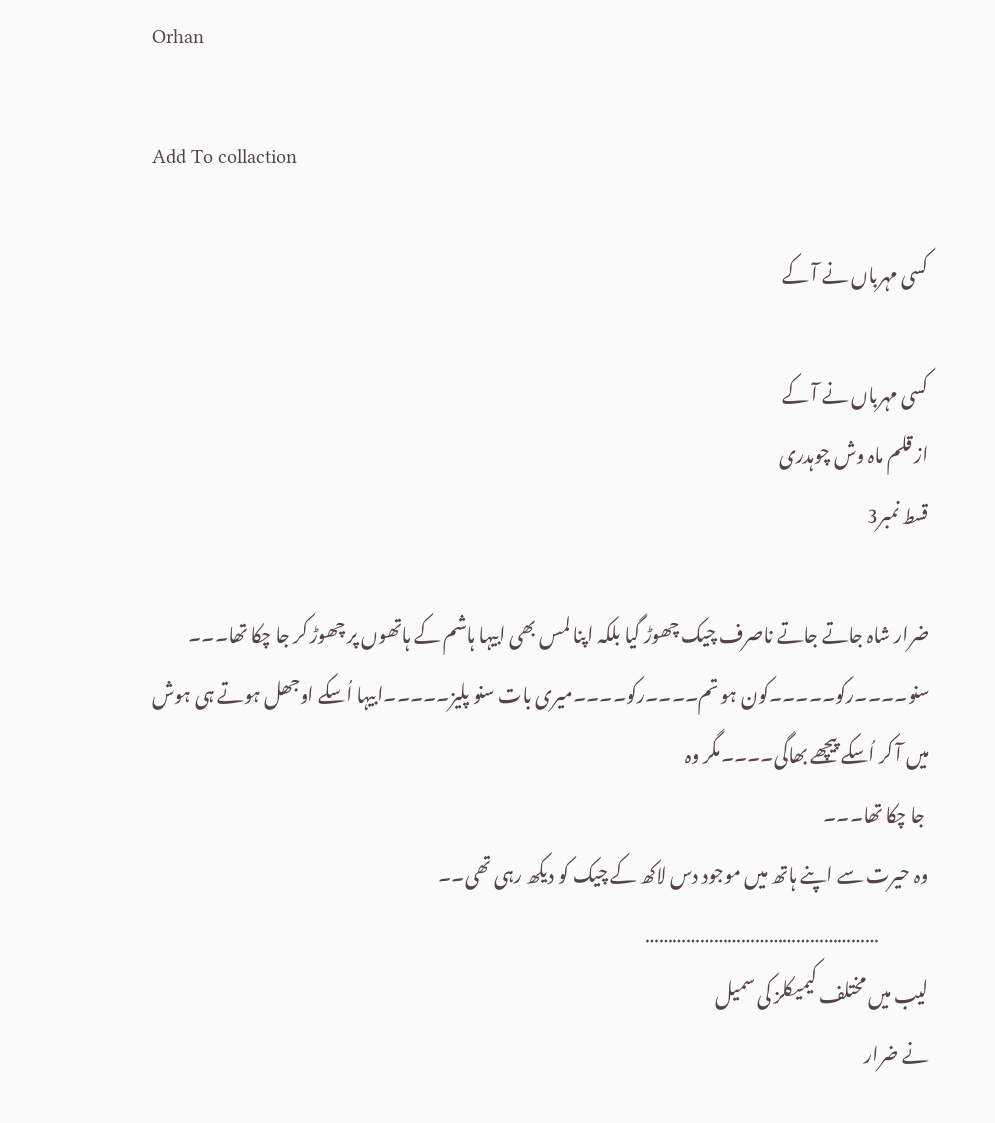Orhan

Add To collaction

کسی مہرباں نے آ کے

کسی مہرباں نے آ کے
از قلم ماہ وش چوہدری
قسط نمبر3

ضرار شاہ جاتے جاتے ناصرف چیک چھوڑ گیا بلکہ اپنا لمس بھی ابیہا ہاشم کے ہاتھوں پر چھوڑ کر جا چکا تھا۔۔۔
سنو۔۔۔۔رکو۔۔۔۔۔کون ہو تم۔۔۔۔رکو۔۔۔۔میری بات سنو پلیز۔۔۔۔۔ابیہا اُسکے اوجھل ہوتے ہی ہوش میں آ کر اُسکے پیچھے بھاگی۔۔۔۔مگر وہ
 جا چکا تھا۔۔۔
وہ حیرت سے اپنے ہاتھ میں موجود دس لاکھ کے چیک کو دیکھ رہی تھی۔۔
              ……………………………………………
لیب میں مختلف کیمیکلز کی سمیل
نے ضرار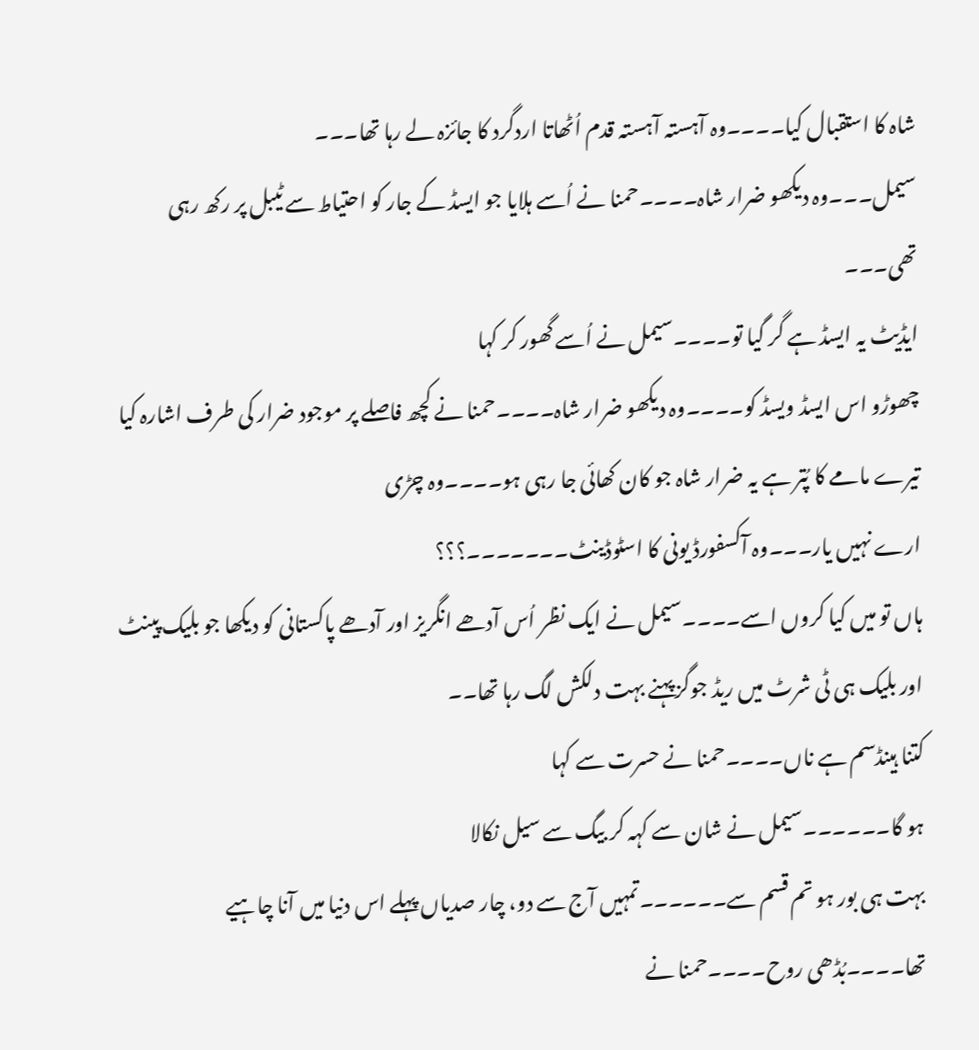شاہ کا استقبال کیا۔۔۔۔وہ آہستہ آہستہ قدم اُٹھاتا اردگرد کا جائزہ لے رہا تھا۔۔۔
سیمل۔۔۔وہ دیکھو ضرار شاہ۔۔۔۔حمنا نے اُسے ہلایا جو ایسڈ کے جار کو احتیاط سے ٹیبل پر رکھ رہی تھی۔۔۔
ایڈیٹ یہ ایسڈ ہے گر گیا تو۔۔۔۔سیمل نے اُسے گھور کر کہا
چھوڑو اس ایسڈ ویسڈ کو۔۔۔۔وہ دیکھو ضرار شاہ۔۔۔۔حمنا نے کچھ فاصلے پر موجود ضرار کی طرف اشارہ کیا
تیرے مامے کا پُتر ہے یہ ضرار شاہ جو کان کھائی جا رہی ہو۔۔۔۔وہ چڑی
ارے نہیں یار۔۔۔وہ آکسفورڈ یونی کا اسٹوڈینٹ۔۔۔۔۔۔۔؟؟؟
ہاں تو میں کیا کروں اسے۔۔۔۔سیمل نے ایک نظر اُس آدھے انگریز اور آدھے پاکستانی کو دیکھا جو بلیک پینٹ اور بلیک ہی ٹی شرٹ میں ریڈ جوگز پہنے بہت دلکش لگ رہا تھا۔۔
کتنا ہینڈسم ہے ناں۔۔۔۔حمنا نے حسرت سے کہا
ہو گا۔۔۔۔۔۔سیمل نے شان سے کہہ کر بیگ سے سیل نکالا
بہت ہی بور ہو تم قسم سے۔۔۔۔۔۔تمہیں آج سے دو، چار صدیاں پہلے اس دنیا میں آنا چاہیے تھا۔۔۔۔بُڈھی روح۔۔۔۔حمنا نے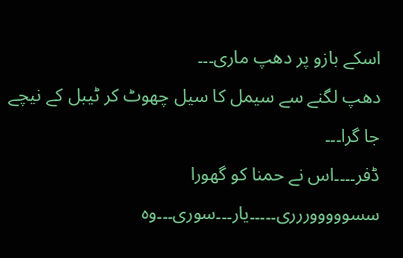اسکے بازو پر دھپ ماری۔۔۔
دھپ لگنے سے سیمل کا سیل چھوٹ کر ٹیبل کے نیچے جا گرا۔۔۔
ڈفر۔۔۔۔اس نے حمنا کو گھورا
سسوووووررری۔۔۔۔۔یار۔۔۔سوری۔۔۔وہ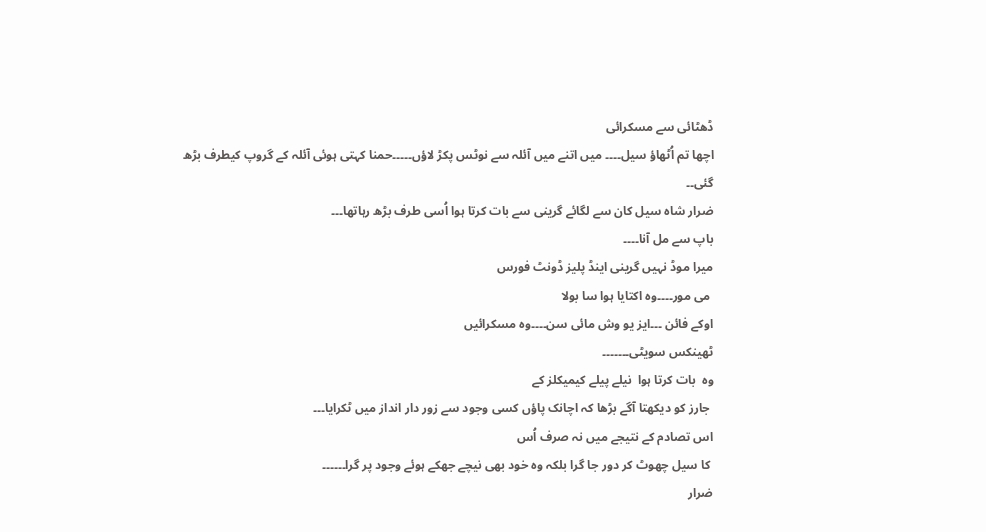ڈھٹائی سے مسکرائی
اچھا تم اُٹھاؤ سیل۔۔۔۔ میں اتنے میں آئلہ سے نوٹس پکڑ لاؤں۔۔۔۔۔حمنا کہتی ہوئی آئلہ کے گروپ کیطرف بڑھ گئی۔۔
ضرار شاہ سیل کان سے لگائے گرینی سے بات کرتا ہوا اُسی طرف بڑھ رہاتھا۔۔۔
باپ سے مل آنا۔۔۔۔
میرا موڈ نہیں گرینی اینڈ پلیز ڈونٹ فورس
 می مور۔۔۔۔وہ اکتایا ہوا سا بولا
اوکے فائن ۔۔۔ایز یو وش مائی سن۔۔۔۔وہ مسکرائیں
ٹھینکس سویٹی۔۔۔۔۔۔۔
وہ  بات کرتا ہوا  نیلے پیلے کیمیکلز کے
 جارز کو دیکھتا آگے بڑھا کہ اچانک پاؤں کسی وجود سے زور دار انداز میں ٹکرایا۔۔۔
اس تصادم کے نتیجے میں نہ صرف اُس
 کا سیل چھوٹ کر دور جا گرا بلکہ وہ خود بھی نیچے جھکے ہوئے وجود پر گرا۔۔۔۔۔۔
ضرار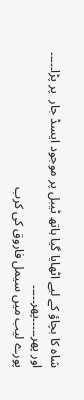شاہ کا بچاؤ کے لیے اٹھایا گیا ہاتھ ٹیبل پر موجود ایسڈ جار  پر پڑا۔۔۔۔۔
اور پھر۔۔۔۔۔پھر۔۔۔۔۔
پورے لیب میں سیمل فاروق کی کرب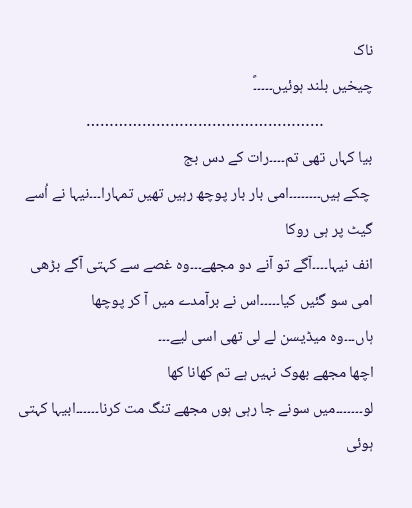ناک
چیخیں بلند ہوئیں۔۔۔۔۔ً
              ……………………………………………
بیا کہاں تھی تم۔۔۔۔رات کے دس بج
 چکے ہیں۔۔۔۔۔۔۔۔امی بار بار پوچھ رہیں تھیں تمہارا۔۔۔نیہا نے اُسے گیٹ پر ہی روکا
انف نیہا۔۔۔۔آگے تو آنے دو مجھے۔۔۔وہ غصے سے کہتی آگے بڑھی
امی سو گئیں کیا۔۔۔۔۔اس نے برآمدے میں آ کر پوچھا
ہاں۔۔۔وہ میڈیسن لے لی تھی اسی لیے۔۔۔
اچھا مجھے بھوک نہیں ہے تم کھانا کھا
لو۔۔۔۔۔۔۔میں سونے جا رہی ہوں مجھے تنگ مت کرنا۔۔۔۔۔۔ابیہا کہتی ہوئی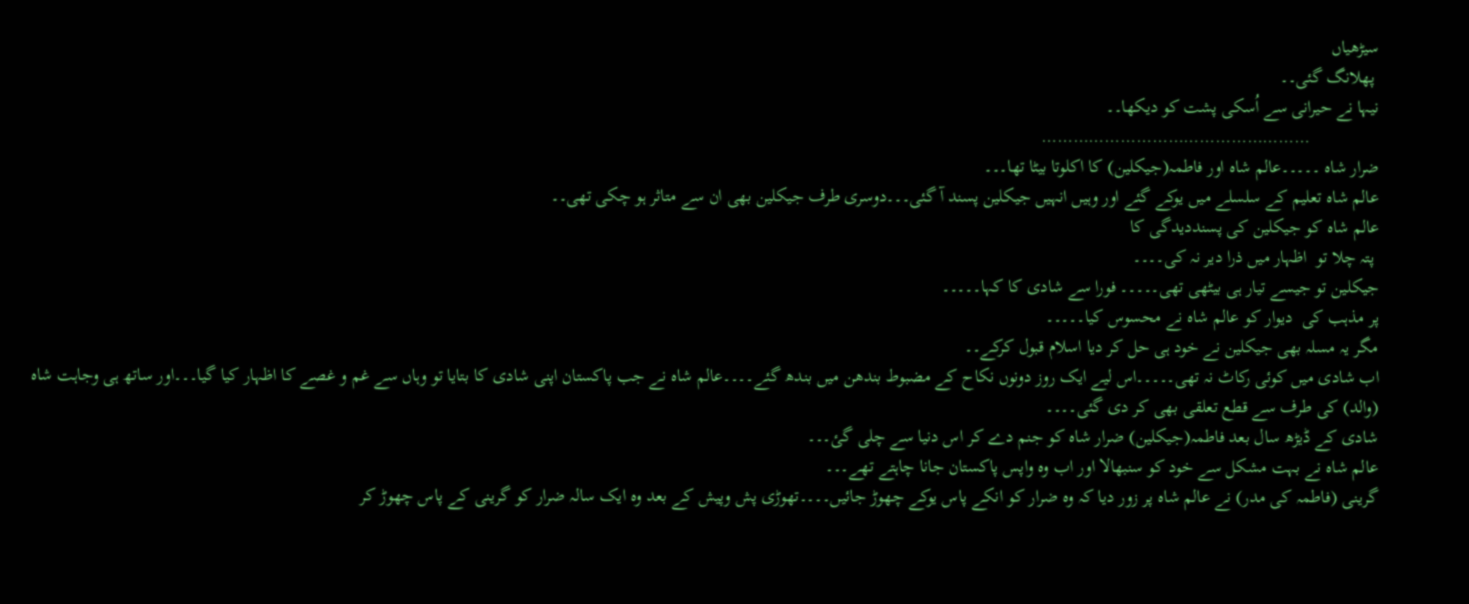سیڑھیاں
 پھلانگ گئی۔۔
نیہا نے حیرانی سے اُسکی پشت کو دیکھا۔۔
               ……………………………………………
ضرار شاہ ۔۔۔۔۔عالم شاہ اور فاطمہ(جیکلین) کا اکلوتا بیٹا تھا۔۔۔
عالم شاہ تعلیم کے سلسلے میں یوکے گئے اور وہیں انہیں جیکلین پسند آ گئی۔۔۔دوسری طرف جیکلین بھی ان سے متاثر ہو چکی تھی۔۔
عالم شاہ کو جیکلین کی پسنددیدگی کا
 پتہ چلا تو  اظہار میں ذرا دیر نہ کی۔۔۔۔
جیکلین تو جیسے تیار ہی بیٹھی تھی۔۔۔۔۔ فورا سے شادی کا کہا۔۔۔۔۔
پر مذہب کی  دیوار کو عالم شاہ نے محسوس کیا۔۔۔۔۔
مگر یہ مسلہ بھی جیکلین نے خود ہی حل کر دیا اسلام قبول کرکے۔۔
اب شادی میں کوئی رکاٹ نہ تھی۔۔۔۔۔اس لیے ایک روز دونوں نکاح کے مضبوط بندھن میں بندھ گئے۔۔۔۔عالم شاہ نے جب پاکستان اپنی شادی کا بتایا تو وہاں سے غم و غصے کا اظہار کیا گیا۔۔۔اور ساتھ ہی وجاہت شاہ (والد) کی طرف سے قطع تعلقی بھی کر دی گئی۔۔۔۔
شادی کے ڈیڑھ سال بعد فاطمہ(جیکلین) ضرار شاہ کو جنم دے کر اس دنیا سے چلی گئ۔۔۔
عالم شاہ نے بہت مشکل سے خود کو سنبھالا اور اب وہ واپس پاکستان جانا چاہتے تھے۔۔۔
گرینی (فاطمہ کی مدر) نے عالم شاہ پر زور دیا کہ وہ ضرار کو انکے پاس یوکے چھوڑ جائیں۔۔۔۔تھوڑی پش وپیش کے بعد وہ ایک سالہ ضرار کو گرینی کے پاس چھوڑ کر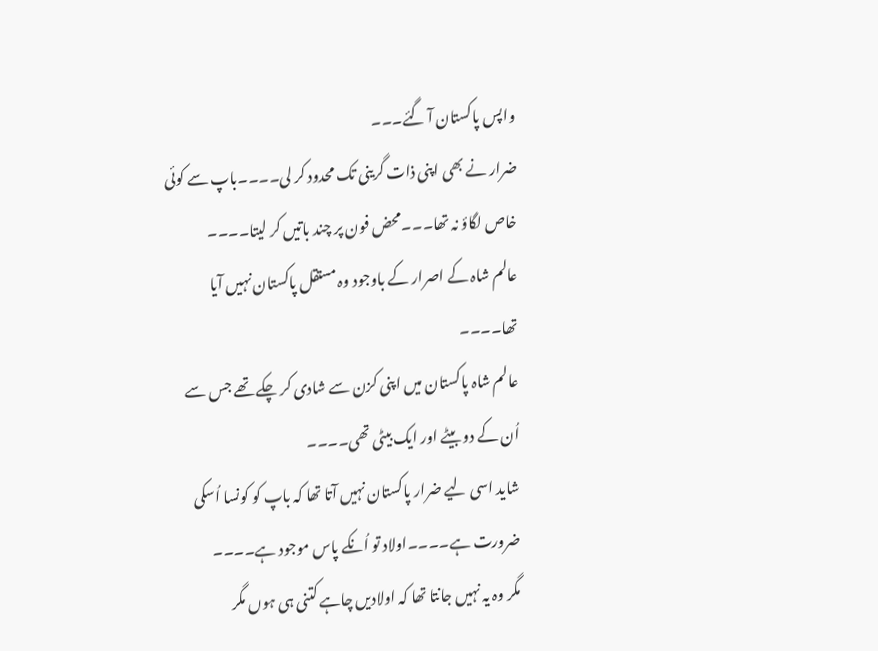واپس پاکستان آ گئے۔۔۔
ضرار نے بھی اپنی ذات گرینی تک محدود کر لی۔۔۔۔باپ سے کوئی خاص لگاؤ نہ تھا۔۔۔محض فون پر چند باتیں کر لیتا۔۔۔۔
عالم شاہ کے اصرار کے باوجود وہ مستقل پاکستان نہیں آیا تھا۔۔۔۔
عالم شاہ پاکستان میں اپنی کزن سے شادی کر چکے تھے جس سے اُن کے دو بیٹے اور ایک بیٹی تھی۔۔۔۔
شاید اسی لیے ضرار پاکستان نہیں آتا تھا کہ باپ کو کونسا اُسکی ضرورت ہے۔۔۔۔اولاد تو اُنکے پاس موجود ہے۔۔۔۔
مگر وہ یہ نہیں جانتا تھا کہ اولادیں چاہے کتنی ہی ہوں مگر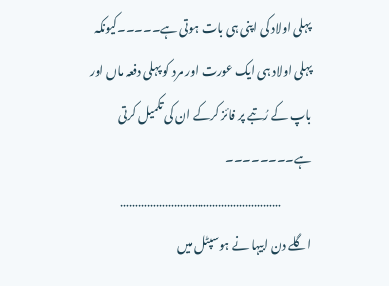پہلی اولاد کی اپنی ہی بات ہوتی ہے۔۔۔۔۔کیونکہ پہلی اولاد ہی ایک عورت اور مرد کو پہلی دفعہ ماں اور باپ کے رُتبے پر فائز کرکے ان کی تکمیل کرتی ہے۔۔۔۔۔۔۔۔
             ………………………………………………
اگلے دن ابیہا نے ہوسپٹل میں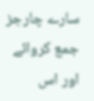سارے چارجز جمع کروائے اور اس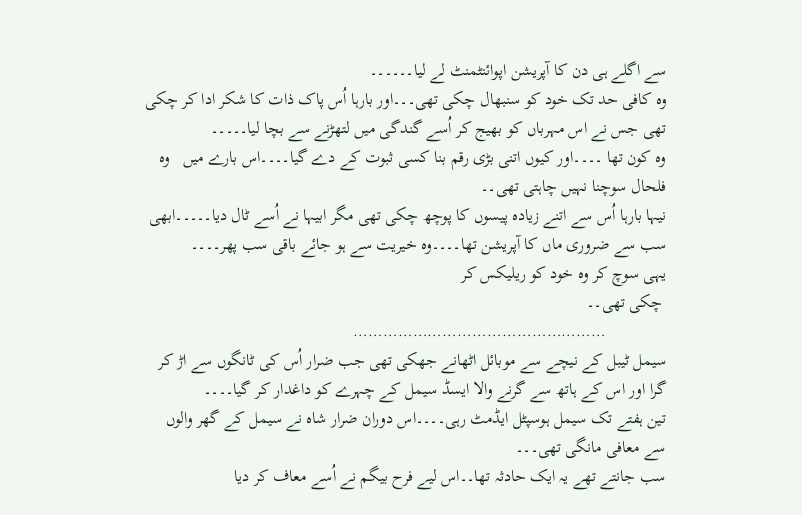سے اگلے ہی دن کا آپریشن اپوائنٹمنٹ لے لیا۔۔۔۔۔۔
وہ کافی حد تک خود کو سنبھال چکی تھی۔۔۔اور بارہا اُس پاک ذات کا شکر ادا کر چکی تھی جس نے اس مہرباں کو بھیج کر اُسے گندگی میں لتھڑنے سے بچا لیا۔۔۔۔۔
وہ کون تھا ۔۔۔۔اور کیوں اتنی بڑی رقم بنا کسی ثبوت کے دے گیا۔۔۔۔اس بارے میں   وہ فلحال سوچنا نہیں چاہتی تھی۔۔
نیہا بارہا اُس سے اتنے زیادہ پیسوں کا پوچھ چکی تھی مگر ابیہا نے اُسے ٹال دیا۔۔۔۔۔ابھی سب سے ضروری ماں کا آپریشن تھا۔۔۔۔وہ خیریت سے ہو جائے باقی سب پھر۔۔۔۔
یہی سوچ کر وہ خود کو ریلیکس کر
 چکی تھی۔۔
              ……………………………………………
سیمل ٹیبل کے نیچے سے موبائل اٹھانے جھکی تھی جب ضرار اُس کی ٹانگوں سے اڑ کر گرا اور اس کے ہاتھ سے گرنے والا ایسڈ سیمل کے چہرے کو داغدار کر گیا۔۔۔۔
تین ہفتے تک سیمل ہوسپٹل ایڈمٹ رہی۔۔۔۔اس دوران ضرار شاہ نے سیمل کے گھر والوں سے معافی مانگی تھی۔۔۔
سب جانتے تھے یہ ایک حادثہ تھا۔۔اس لیے فرح بیگم نے اُسے معاف کر دیا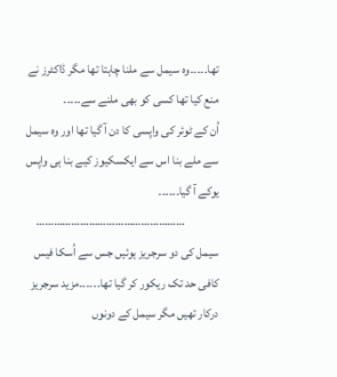تھا۔۔۔۔۔وہ سیمل سے ملنا چاہتا تھا مگر ڈاکٹرز نے منع کیا تھا کسی کو بھی ملنے سے۔۔۔۔۔
اُن کے ٹوئر کی واپسی کا دن آ گیا تھا اور وہ سیمل سے ملے بنا اس سے ایکسکیوز کیے بنا ہی واپس یوکے آ گیا۔۔۔۔۔۔
              ……………………………………………
سیمل کی دو سرجریز ہوئیں جس سے اُسکا فیس کافی حد تک ریکور کر گیا تھا۔۔۔۔۔۔مزید سرجریز درکار تھیں مگر سیمل کے دونوں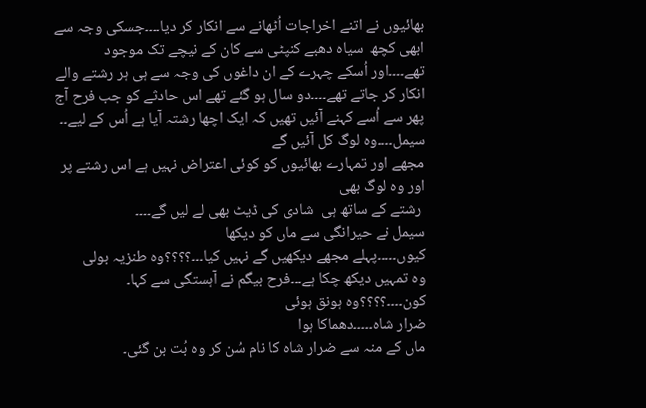بھائیوں نے اتنے اخراجات اُٹھانے سے انکار کر دیا۔۔۔۔جسکی وجہ سے ابھی کچھ  سیاہ دھبے کنپٹی سے کان کے نیچے تک موجود تھے۔۔۔۔اور اُسکے چہرے کے ان داغوں کی وجہ سے ہی ہر رشتے والے انکار کر جاتے تھے۔۔۔۔دو سال ہو گئے تھے اس حادثے کو جب فرح آج پھر سے اُسے کہنے آئیں تھیں کہ ایک اچھا رشتہ آیا ہے اُس کے لیے۔۔
سیمل۔۔۔۔وہ لوگ کل آئیں گے
مجھے اور تمہارے بھائیوں کو کوئی اعتراض نہیں ہے اس رشتے پر اور وہ لوگ بھی
 رشتے کے ساتھ ہی  شادی کی ڈیٹ بھی لے لیں گے۔۔۔۔
سیمل نے حیرانگی سے ماں کو دیکھا
کیوں۔۔۔۔۔پہلے مجھے دیکھیں گے نہیں کیا۔۔۔؟؟؟؟وہ طنزیہ بولی
وہ تمہیں دیکھ چکا ہے۔۔۔فرح بیگم نے آہستگی سے کہا۔
کون۔۔۔۔؟؟؟؟وہ ہونق ہوئی
ضرار شاہ۔۔۔۔۔دھماکا ہوا
ماں کے منہ سے ضرار شاہ کا نام سُن کر وہ بُت بن گئی۔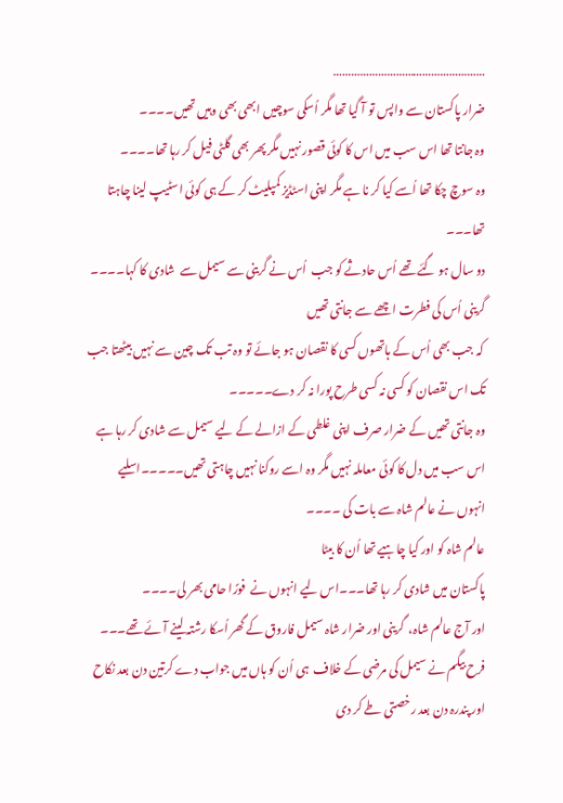……………………………………………
ضرار پاکستان سے واپس تو آ گیا تھا مگر اُسکی سوچیں ابھی بھی وہیں تھیں۔۔۔۔
وہ جانتا تھا اس سب میں اس کا کوئی قصور نہیں مگر پھر بھی گلٹی فیل کر رہا تھا۔۔۔۔
وہ سوچ چکا تھا اُسے کیا کر نا ہے مگر اپنی اسٹڈیز کمپلیٹ کر کے ہی کوئی اسٹیپ لینا چاہتا تھا۔۔۔
دو سال ہو گئے تھے اُس حادثے کو جب  اُس نے گرینی سے سیمل سے  شادی کا کہا۔۔۔۔
گرینی اُس کی فطرت اچھے سے جانتی تھیں
 کہ جب بھی اُس کے ہاتھوں کسی کا نقصان ہو جائے تو وہ تب تک چین سے نہیں بیٹھتا جب تک اس نقصان کو کسی نہ کسی طرح پورا نہ کر دے۔۔۔۔۔
وہ جانتی تھیں کے ضرار صرف اپنی غلطی کے ازالے کے لیے سیمل سے شادی کر رہا ہے اس سب میں دل کا کوئی معاملہ نہیں مگر وہ اسے روکنا نہیں چاہتی تھیں۔۔۔۔۔اسلیے  انہوں نے عالم شاہ سے بات کی ۔۔۔۔
عالم شاہ کو اور کیا چاہیے تھا اُن کا بیٹا
پاکستان میں شادی کر رہا تھا۔۔۔اس لیے انہوں نے  فورًا حامی بھر لی۔۔۔۔
اور آج عالم شاہ،  گرینی اور ضرار شاہ سیمل فاروق کے گھر اُسکا رشتہ لینے آئے تھے۔۔۔
فرح بیگم نے سیمل کی مرضی کے خلاف  ہی اُن کو ہاں میں جواب دے کرتین دن بعد نکاح اور پندرہ دن بعد رخصتی طے کر دی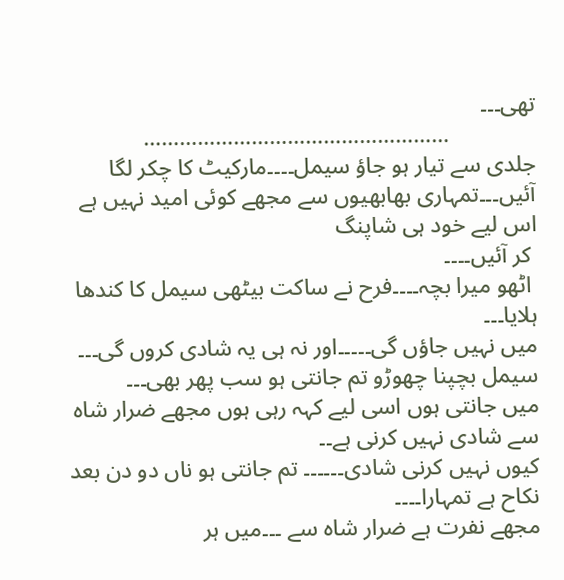تھی۔۔۔
               ……………………………………………
جلدی سے تیار ہو جاؤ سیمل۔۔۔۔مارکیٹ کا چکر لگا آئیں۔۔۔تمہاری بھابھیوں سے مجھے کوئی امید نہیں ہے اس لیے خود ہی شاپنگ
 کر آئیں۔۔۔۔
 اٹھو میرا بچہ۔۔۔۔فرح نے ساکت بیٹھی سیمل کا کندھا ہلایا۔۔۔
میں نہیں جاؤں گی۔۔۔۔۔اور نہ ہی یہ شادی کروں گی۔۔۔
سیمل بچپنا چھوڑو تم جانتی ہو سب پھر بھی۔۔۔
میں جانتی ہوں اسی لیے کہہ رہی ہوں مجھے ضرار شاہ سے شادی نہیں کرنی ہے۔۔
کیوں نہیں کرنی شادی۔۔۔۔۔۔ تم جانتی ہو ناں دو دن بعد نکاح ہے تمہارا۔۔۔۔
مجھے نفرت ہے ضرار شاہ سے ۔۔۔میں ہر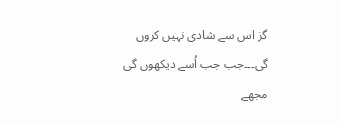گز اس سے شادی نہیں کروں گی۔۔۔جب جب اُسے دیکھوں گی مجھے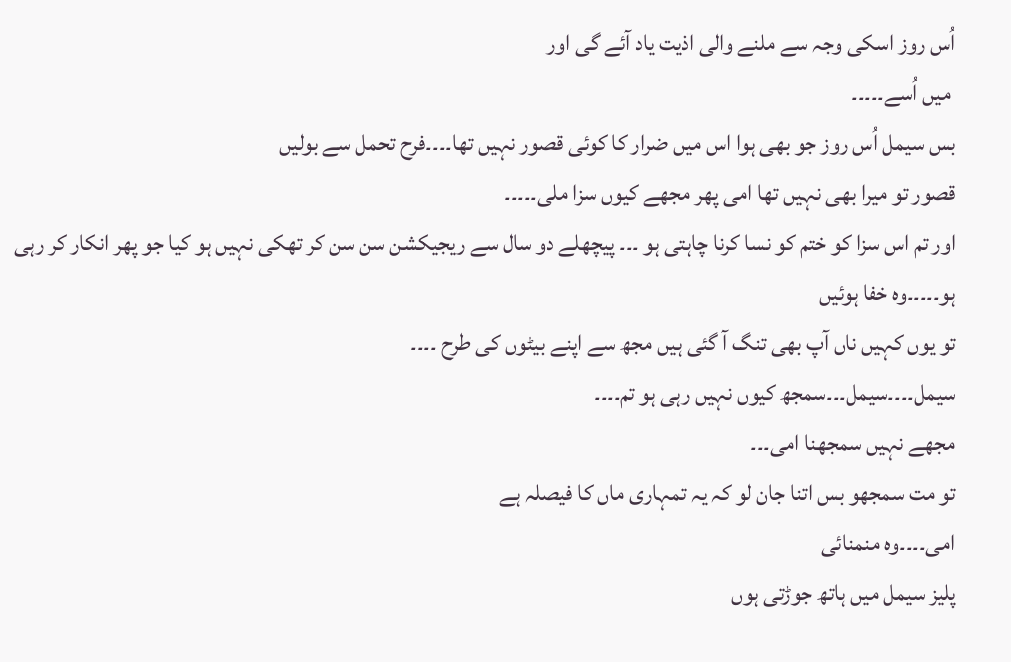اُس روز اسکی وجہ سے ملنے والی اذیت یاد آئے گی اور
 میں اُسے۔۔۔۔۔
بس سیمل اُس روز جو بھی ہوا اس میں ضرار کا کوئی قصور نہیں تھا۔۔۔۔فرح تحمل سے بولیں
قصور تو میرا بھی نہیں تھا امی پھر مجھے کیوں سزا ملی۔۔۔۔۔
اور تم اس سزا کو ختم کو نسا کرنا چاہتی ہو ۔۔۔ پیچھلے دو سال سے ریجیکشن سن سن کر تھکی نہیں ہو کیا جو پھر انکار کر رہی ہو۔۔۔۔۔وہ خفا ہوئیں
تو یوں کہیں ناں آپ بھی تنگ آ گئی ہیں مجھ سے اپنے بیٹوں کی طرح ۔۔۔۔
سیمل۔۔۔۔سیمل۔۔۔سمجھ کیوں نہیں رہی ہو تم۔۔۔۔
مجھے نہیں سمجھنا امی۔۔۔
تو مت سمجھو بس اتنا جان لو کہ یہ تمہاری ماں کا فیصلہ ہے
امی۔۔۔۔وہ منمنائی
پلیز سیمل میں ہاتھ جوڑتی ہوں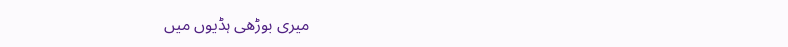میری بوڑھی ہڈیوں میں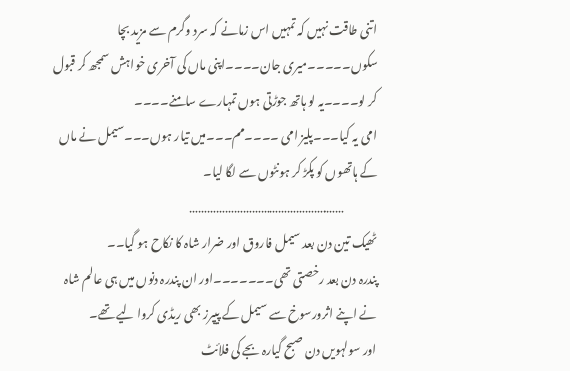اتنی طاقت نہیں کہ تمہیں اس زمانے کہ سرد وگرم سے مزید بچا سکوں۔۔۔۔۔میری جان۔۔۔۔اپنی ماں کی آخری خواہش سمجھ کر قبول کر لو۔۔۔۔یہ لو ہاتھ جوڑتی ہوں تمہارے سامنے۔۔۔۔
امی یہ کیا۔۔۔پلیز امی ۔۔۔۔مم۔۔۔میں تیار ہوں۔۔۔سیمل نے ماں کے ہاتھوں کو پکڑ کر ہونٹوں سے لگا لیا۔
              …….………………………………………
ٹھیک تین دن بعد سیمل فاروق اور ضرار شاہ کا نکاح ہو گیا۔۔
پندرہ دن بعد رخصتی تھی۔۔۔۔۔۔۔اور ان پندرہ دنوں میں ہی عالم شاہ نے اپنے اثرورسوخ سے سیمل کے پیپرز بھی ریڈی کروا لیے تھے۔
اور سولہویں دن صبح گیارہ بجے کی فلائٹ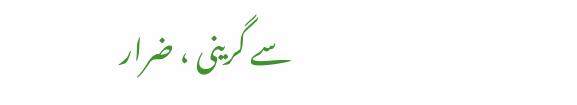سے گرینی ، ضرار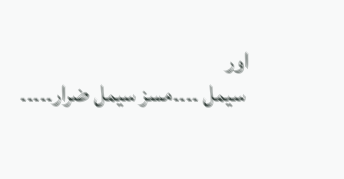اور
 سیمل ۔۔۔۔مسز سیمل ضرار۔۔۔۔۔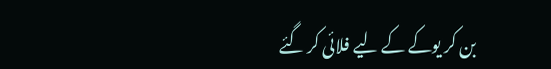بن کر یوکے کے لیے فلائی کر گئے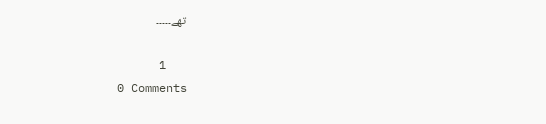تھے۔۔۔۔۔

   1
0 Comments